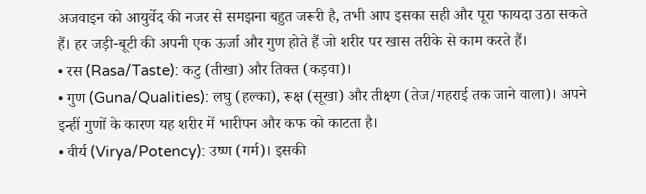अजवाइन को आयुर्वेद की नजर से समझना बहुत जरूरी है, तभी आप इसका सही और पूरा फायदा उठा सकते हैं। हर जड़ी-बूटी की अपनी एक ऊर्जा और गुण होते हैं जो शरीर पर खास तरीके से काम करते हैं।
• रस (Rasa/Taste): कटु (तीखा) और तिक्त (कड़वा)।
• गुण (Guna/Qualities): लघु (हल्का), रूक्ष (सूखा) और तीक्ष्ण (तेज/गहराई तक जाने वाला)। अपने इन्हीं गुणों के कारण यह शरीर में भारीपन और कफ को काटता है।
• वीर्य (Virya/Potency): उष्ण (गर्म)। इसकी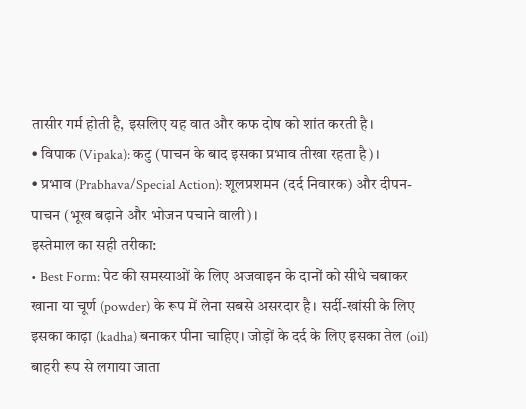तासीर गर्म होती है, इसलिए यह वात और कफ दोष को शांत करती है।
• विपाक (Vipaka): कटु (पाचन के बाद इसका प्रभाव तीखा रहता है)।
• प्रभाव (Prabhava/Special Action): शूलप्रशमन (दर्द निवारक) और दीपन-पाचन (भूख बढ़ाने और भोजन पचाने वाली)।
इस्तेमाल का सही तरीका:
• Best Form: पेट की समस्याओं के लिए अजवाइन के दानों को सीधे चबाकर खाना या चूर्ण (powder) के रूप में लेना सबसे असरदार है। सर्दी-खांसी के लिए इसका काढ़ा (kadha) बनाकर पीना चाहिए। जोड़ों के दर्द के लिए इसका तेल (oil) बाहरी रूप से लगाया जाता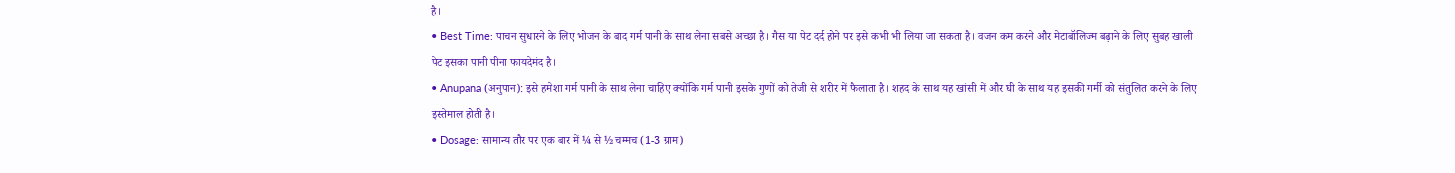है।
• Best Time: पाचन सुधारने के लिए भोजन के बाद गर्म पानी के साथ लेना सबसे अच्छा है। गैस या पेट दर्द होने पर इसे कभी भी लिया जा सकता है। वजन कम करने और मेटाबॉलिज्म बढ़ाने के लिए सुबह खाली पेट इसका पानी पीना फायदेमंद है।
• Anupana (अनुपान): इसे हमेशा गर्म पानी के साथ लेना चाहिए क्योंकि गर्म पानी इसके गुणों को तेजी से शरीर में फैलाता है। शहद के साथ यह खांसी में और घी के साथ यह इसकी गर्मी को संतुलित करने के लिए इस्तेमाल होती है।
• Dosage: सामान्य तौर पर एक बार में ¼ से ½ चम्मच (1-3 ग्राम)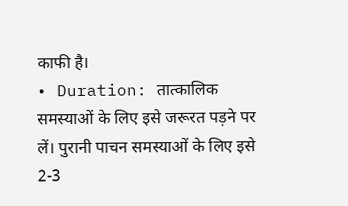काफी है।
• Duration: तात्कालिक समस्याओं के लिए इसे जरूरत पड़ने पर लें। पुरानी पाचन समस्याओं के लिए इसे 2-3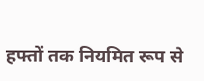हफ्तों तक नियमित रूप से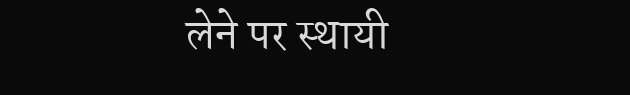लेने पर स्थायी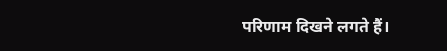परिणाम दिखने लगते हैं।